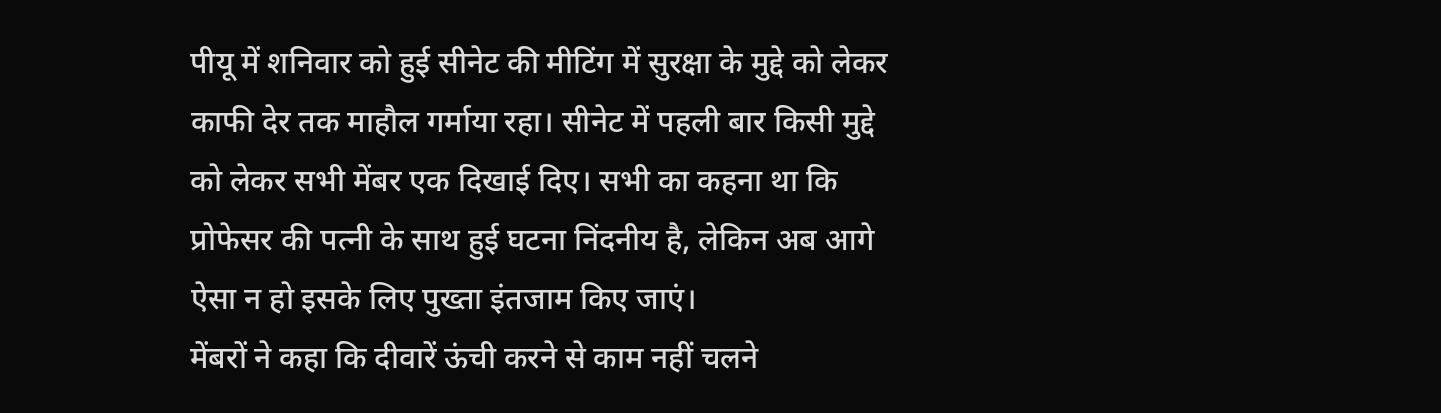पीयू में शनिवार को हुई सीनेट की मीटिंग में सुरक्षा के मुद्दे को लेकर काफी देर तक माहौल गर्माया रहा। सीनेट में पहली बार किसी मुद्दे को लेकर सभी मेंबर एक दिखाई दिए। सभी का कहना था कि प्रोफेसर की पत्नी के साथ हुई घटना निंदनीय है, लेकिन अब आगे ऐसा न हो इसके लिए पुख्ता इंतजाम किए जाएं।
मेंबरों ने कहा कि दीवारें ऊंची करने से काम नहीं चलने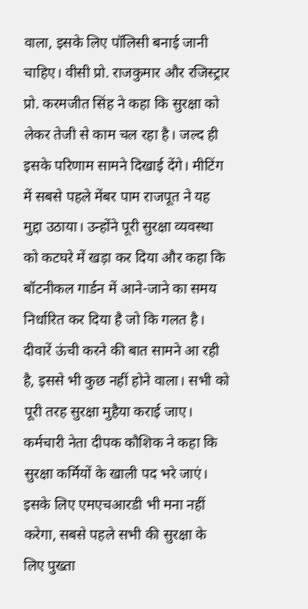वाला, इसके लिए पॉलिसी बनाई जानी चाहिए। वीसी प्रो. राजकुमार और रजिस्ट्रार प्रो. करमजीत सिंह ने कहा कि सुरक्षा को लेकर तेजी से काम चल रहा है। जल्द ही इसके परिणाम सामने दिखाई देंगे। मीटिंग में सबसे पहले मेंबर पाम राजपूत ने यह मुद्दा उठाया। उन्होंने पूरी सुरक्षा व्यवस्था को कटघरे में खड़ा कर दिया और कहा कि बॉटनीकल गार्डन में आने-जाने का समय निर्धारित कर दिया है जो कि गलत है।
दीवारें ऊंची करने की बात सामने आ रही है, इससे भी कुछ नहीं होने वाला। सभी को पूरी तरह सुरक्षा मुहैया कराई जाए। कर्मचारी नेता दीपक कौशिक ने कहा कि सुरक्षा कर्मियों के खाली पद भरे जाएं। इसके लिए एमएचआरडी भी मना नहीं करेगा, सबसे पहले सभी की सुरक्षा के लिए पुख्ता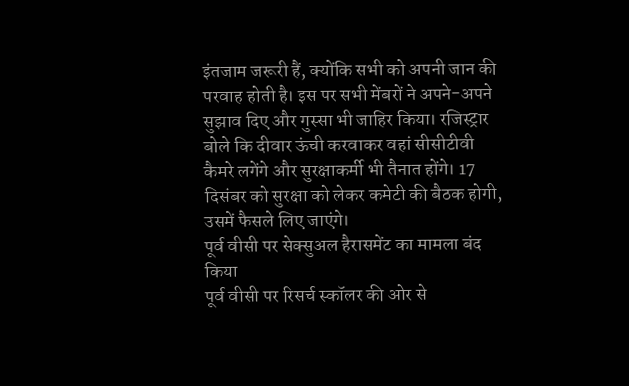इंतजाम जरूरी हैं, क्योंकि सभी को अपनी जान की परवाह होती है। इस पर सभी मेंबरों ने अपने-अपने सुझाव दिए और गुस्सा भी जाहिर किया। रजिस्ट्रार बोले कि दीवार ऊंची करवाकर वहां सीसीटीवी कैमरे लगेंगे और सुरक्षाकर्मी भी तैनात होंगे। 17 दिसंबर को सुरक्षा को लेकर कमेटी की बैठक होगी, उसमें फैसले लिए जाएंगे।
पूर्व वीसी पर सेक्सुअल हैरासमेंट का मामला बंद किया
पूर्व वीसी पर रिसर्च स्कॉलर की ओर से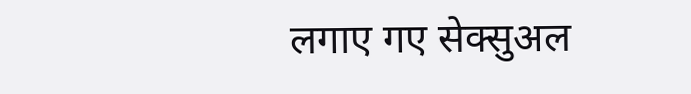लगाए गए सेक्सुअल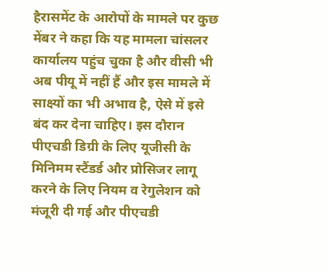हैरासमेंट के आरोपों के मामले पर कुछ मेंबर ने कहा कि यह मामला चांसलर कार्यालय पहुंच चुका है और वीसी भी अब पीयू में नहीं हैं और इस मामले में साक्ष्यों का भी अभाव है, ऐसे में इसे बंद कर देना चाहिए। इस दौरान पीएचडी डिग्री के लिए यूजीसी के मिनिमम स्टैंडर्ड और प्रोसिजर लागू करने के लिए नियम व रेगुलेशन को मंजूरी दी गई और पीएचडी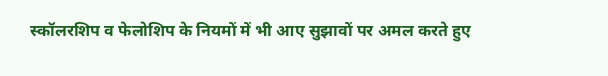स्कॉलरशिप व फेलोशिप के नियमों में भी आए सुझावों पर अमल करते हुए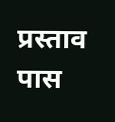प्रस्ताव पास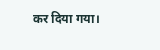कर दिया गया।